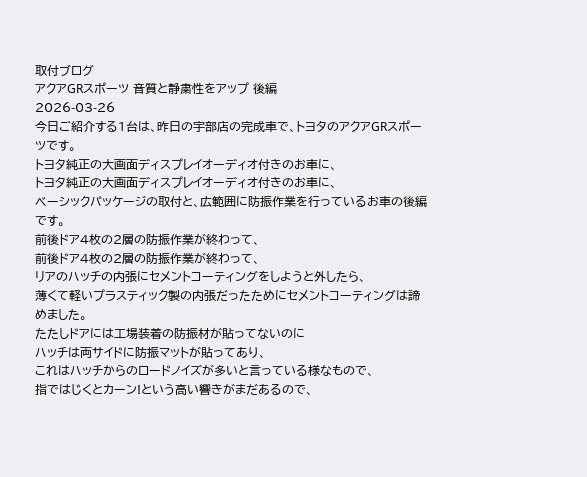取付ブログ
アクアGRスポーツ 音質と静粛性をアップ 後編
2026-03-26
今日ご紹介する1台は、昨日の宇部店の完成車で、トヨタのアクアGRスポーツです。
トヨタ純正の大画面ディスプレイオーディオ付きのお車に、
トヨタ純正の大画面ディスプレイオーディオ付きのお車に、
ベーシックパッケージの取付と、広範囲に防振作業を行っているお車の後編です。
前後ドア4枚の2層の防振作業が終わって、
前後ドア4枚の2層の防振作業が終わって、
リアのハッチの内張にセメントコーティングをしようと外したら、
薄くて軽いプラスティック製の内張だったためにセメントコーティングは諦めました。
たたしドアには工場装着の防振材が貼ってないのに
ハッチは両サイドに防振マットが貼ってあり、
これはハッチからのロードノイズが多いと言っている様なもので、
指ではじくとカーン!という高い響きがまだあるので、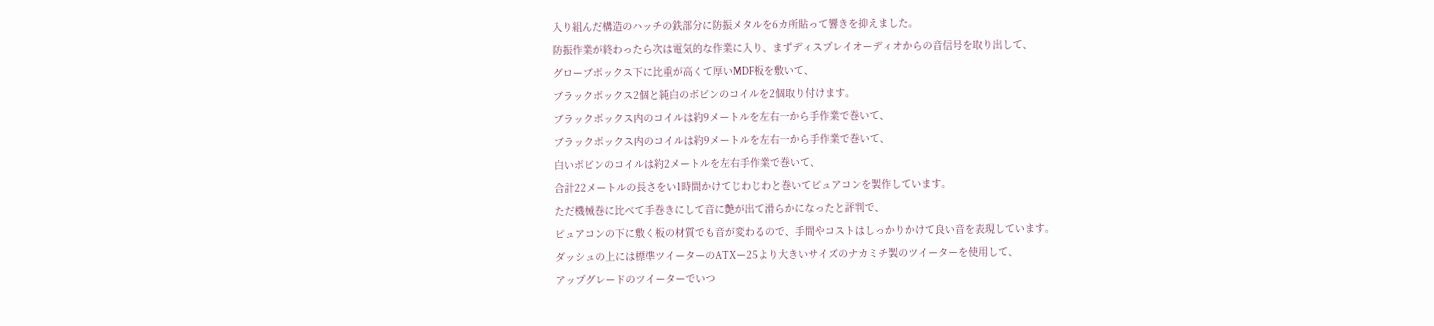入り組んだ構造のハッチの鉄部分に防振メタルを6カ所貼って響きを抑えました。
防振作業が終わったら次は電気的な作業に入り、まずディスプレイオーディオからの音信号を取り出して、
グローブボックス下に比重が高くて厚いMDF板を敷いて、
ブラックボックス2個と純白のボビンのコイルを2個取り付けます。
ブラックボックス内のコイルは約9メートルを左右一から手作業で巻いて、
ブラックボックス内のコイルは約9メートルを左右一から手作業で巻いて、
白いボビンのコイルは約2メートルを左右手作業で巻いて、
合計22メートルの長さをい1時間かけてじわじわと巻いてピュアコンを製作しています。
ただ機械巻に比べて手巻きにして音に艶が出て滑らかになったと評判で、
ピュアコンの下に敷く板の材質でも音が変わるので、手間やコストはしっかりかけて良い音を表現しています。
ダッシュの上には標準ツイーターのATXー25より大きいサイズのナカミチ製のツイーターを使用して、
アップグレードのツイーターでいつ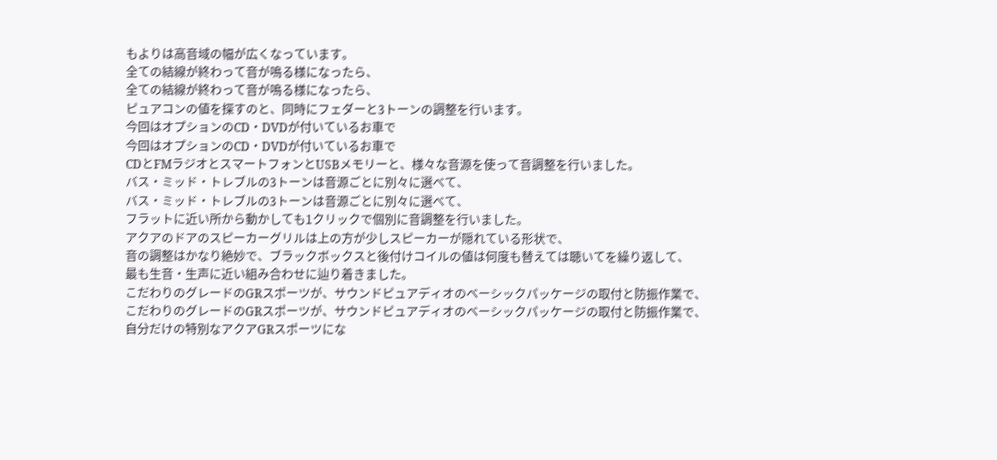もよりは高音域の幅が広くなっています。
全ての結線が終わって音が鳴る様になったら、
全ての結線が終わって音が鳴る様になったら、
ピュアコンの値を探すのと、同時にフェダーと3トーンの調整を行います。
今回はオプションのCD・DVDが付いているお車で
今回はオプションのCD・DVDが付いているお車で
CDとFMラジオとスマートフォンとUSBメモリーと、様々な音源を使って音調整を行いました。
バス・ミッド・トレブルの3トーンは音源ごとに別々に選べて、
バス・ミッド・トレブルの3トーンは音源ごとに別々に選べて、
フラットに近い所から動かしても1クリックで個別に音調整を行いました。
アクアのドアのスピーカーグリルは上の方が少しスピーカーが隠れている形状で、
音の調整はかなり絶妙で、ブラックボックスと後付けコイルの値は何度も替えては聴いてを繰り返して、
最も生音・生声に近い組み合わせに辿り着きました。
こだわりのグレードのGRスポーツが、サウンドピュアディオのベーシックパッケージの取付と防振作業で、
こだわりのグレードのGRスポーツが、サウンドピュアディオのベーシックパッケージの取付と防振作業で、
自分だけの特別なアクアGRスポーツにな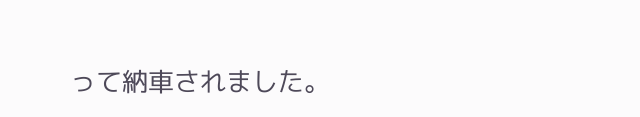って納車されました。